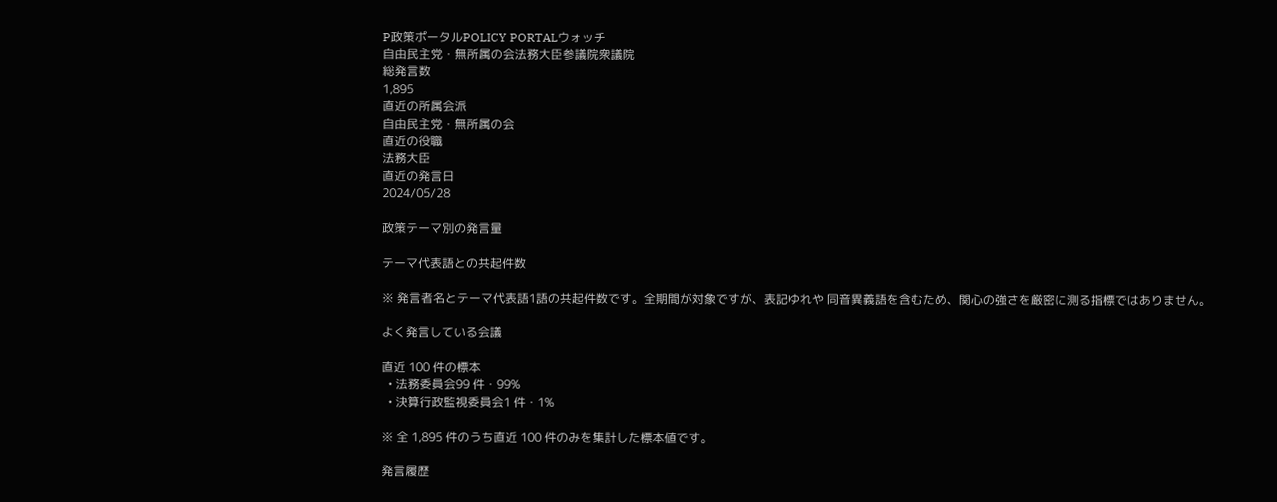P政策ポータルPOLICY PORTALウォッチ
自由民主党・無所属の会法務大臣参議院衆議院
総発言数
1,895
直近の所属会派
自由民主党・無所属の会
直近の役職
法務大臣
直近の発言日
2024/05/28

政策テーマ別の発言量

テーマ代表語との共起件数

※ 発言者名とテーマ代表語1語の共起件数です。全期間が対象ですが、表記ゆれや 同音異義語を含むため、関心の強さを厳密に測る指標ではありません。

よく発言している会議

直近 100 件の標本
  • 法務委員会99 件・99%
  • 決算行政監視委員会1 件・1%

※ 全 1,895 件のうち直近 100 件のみを集計した標本値です。

発言履歴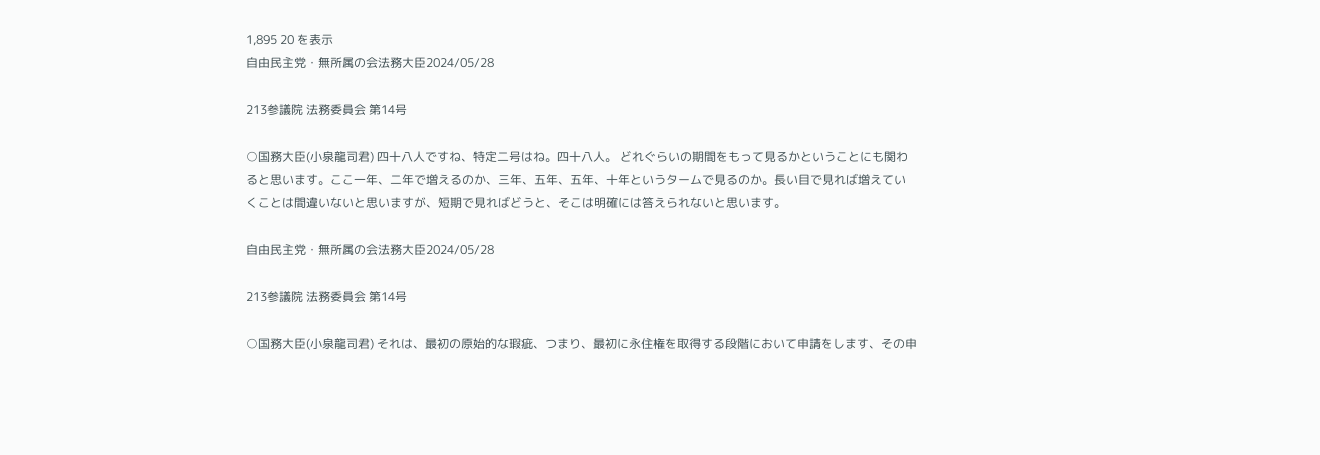1,895 20 を表示
自由民主党・無所属の会法務大臣2024/05/28

213参議院 法務委員会 第14号

○国務大臣(小泉龍司君) 四十八人ですね、特定二号はね。四十八人。 どれぐらいの期間をもって見るかということにも関わると思います。ここ一年、二年で増えるのか、三年、五年、五年、十年というタームで見るのか。長い目で見れば増えていくことは間違いないと思いますが、短期で見ればどうと、そこは明確には答えられないと思います。

自由民主党・無所属の会法務大臣2024/05/28

213参議院 法務委員会 第14号

○国務大臣(小泉龍司君) それは、最初の原始的な瑕疵、つまり、最初に永住権を取得する段階において申請をします、その申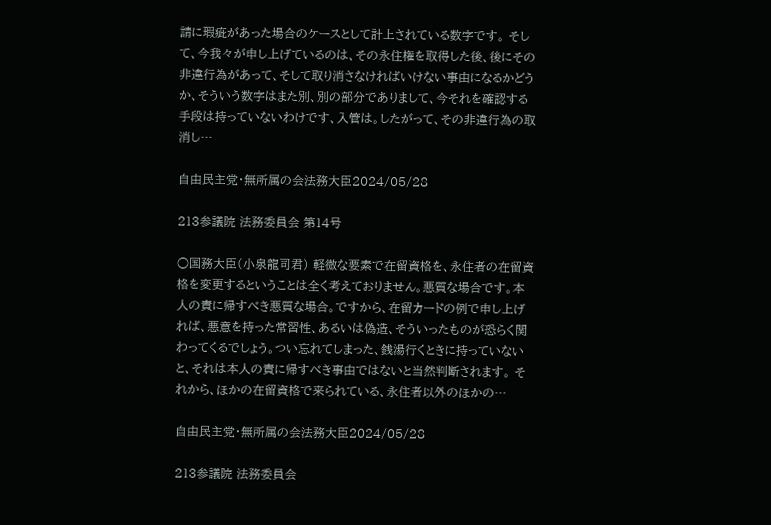請に瑕疵があった場合のケースとして計上されている数字です。 そして、今我々が申し上げているのは、その永住権を取得した後、後にその非違行為があって、そして取り消さなければいけない事由になるかどうか、そういう数字はまた別、別の部分でありまして、今それを確認する手段は持っていないわけです、入管は。したがって、その非違行為の取消し…

自由民主党・無所属の会法務大臣2024/05/28

213参議院 法務委員会 第14号

○国務大臣(小泉龍司君) 軽微な要素で在留資格を、永住者の在留資格を変更するということは全く考えておりません。悪質な場合です。本人の責に帰すべき悪質な場合。ですから、在留カードの例で申し上げれば、悪意を持った常習性、あるいは偽造、そういったものが恐らく関わってくるでしょう。つい忘れてしまった、銭湯行くときに持っていないと、それは本人の責に帰すべき事由ではないと当然判断されます。 それから、ほかの在留資格で来られている、永住者以外のほかの…

自由民主党・無所属の会法務大臣2024/05/28

213参議院 法務委員会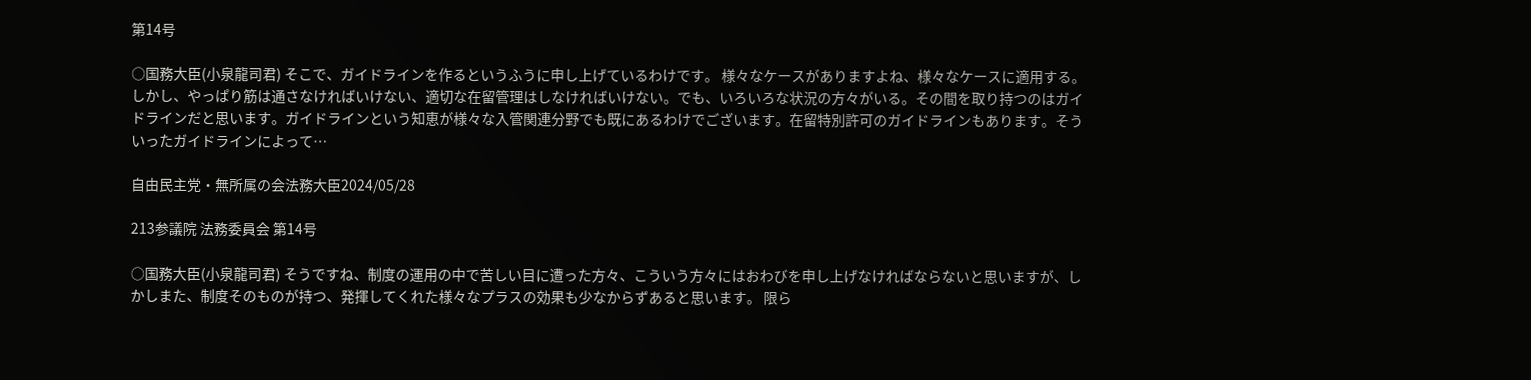第14号

○国務大臣(小泉龍司君) そこで、ガイドラインを作るというふうに申し上げているわけです。 様々なケースがありますよね、様々なケースに適用する。しかし、やっぱり筋は通さなければいけない、適切な在留管理はしなければいけない。でも、いろいろな状況の方々がいる。その間を取り持つのはガイドラインだと思います。ガイドラインという知恵が様々な入管関連分野でも既にあるわけでございます。在留特別許可のガイドラインもあります。そういったガイドラインによって…

自由民主党・無所属の会法務大臣2024/05/28

213参議院 法務委員会 第14号

○国務大臣(小泉龍司君) そうですね、制度の運用の中で苦しい目に遭った方々、こういう方々にはおわびを申し上げなければならないと思いますが、しかしまた、制度そのものが持つ、発揮してくれた様々なプラスの効果も少なからずあると思います。 限ら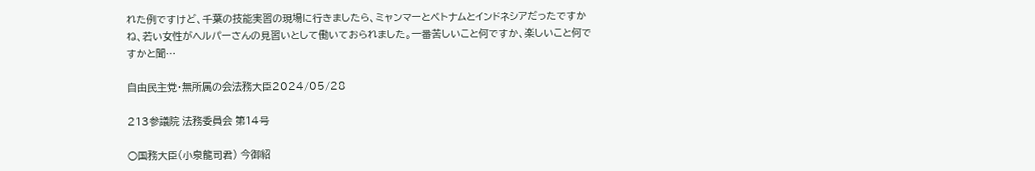れた例ですけど、千葉の技能実習の現場に行きましたら、ミャンマーとベトナムとインドネシアだったですかね、若い女性がヘルパーさんの見習いとして働いておられました。一番苦しいこと何ですか、楽しいこと何ですかと聞…

自由民主党・無所属の会法務大臣2024/05/28

213参議院 法務委員会 第14号

○国務大臣(小泉龍司君) 今御紹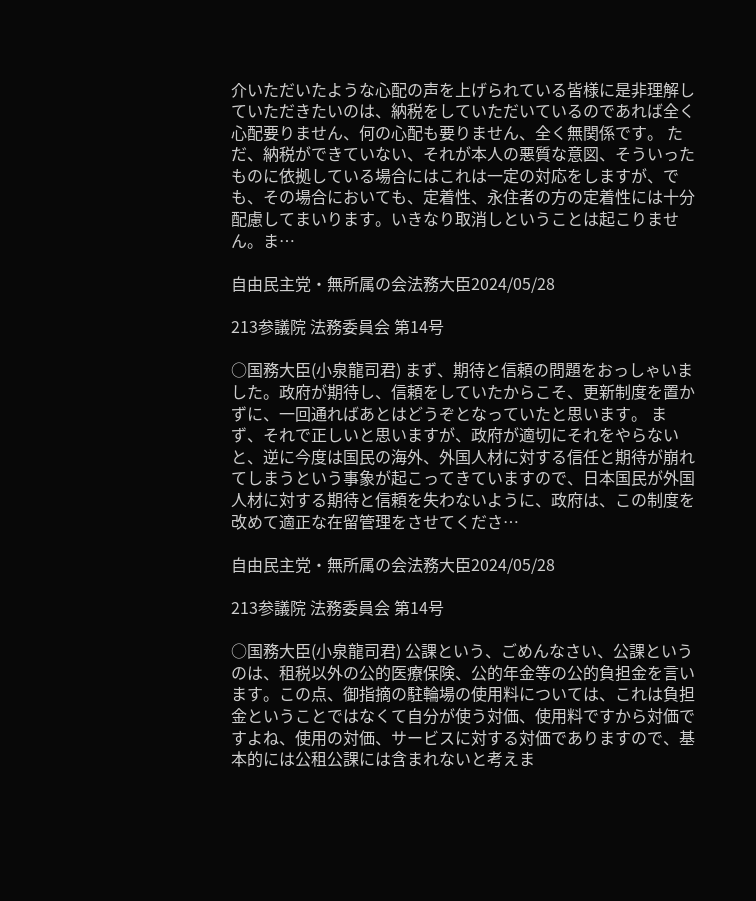介いただいたような心配の声を上げられている皆様に是非理解していただきたいのは、納税をしていただいているのであれば全く心配要りません、何の心配も要りません、全く無関係です。 ただ、納税ができていない、それが本人の悪質な意図、そういったものに依拠している場合にはこれは一定の対応をしますが、でも、その場合においても、定着性、永住者の方の定着性には十分配慮してまいります。いきなり取消しということは起こりません。ま…

自由民主党・無所属の会法務大臣2024/05/28

213参議院 法務委員会 第14号

○国務大臣(小泉龍司君) まず、期待と信頼の問題をおっしゃいました。政府が期待し、信頼をしていたからこそ、更新制度を置かずに、一回通ればあとはどうぞとなっていたと思います。 まず、それで正しいと思いますが、政府が適切にそれをやらないと、逆に今度は国民の海外、外国人材に対する信任と期待が崩れてしまうという事象が起こってきていますので、日本国民が外国人材に対する期待と信頼を失わないように、政府は、この制度を改めて適正な在留管理をさせてくださ…

自由民主党・無所属の会法務大臣2024/05/28

213参議院 法務委員会 第14号

○国務大臣(小泉龍司君) 公課という、ごめんなさい、公課というのは、租税以外の公的医療保険、公的年金等の公的負担金を言います。この点、御指摘の駐輪場の使用料については、これは負担金ということではなくて自分が使う対価、使用料ですから対価ですよね、使用の対価、サービスに対する対価でありますので、基本的には公租公課には含まれないと考えま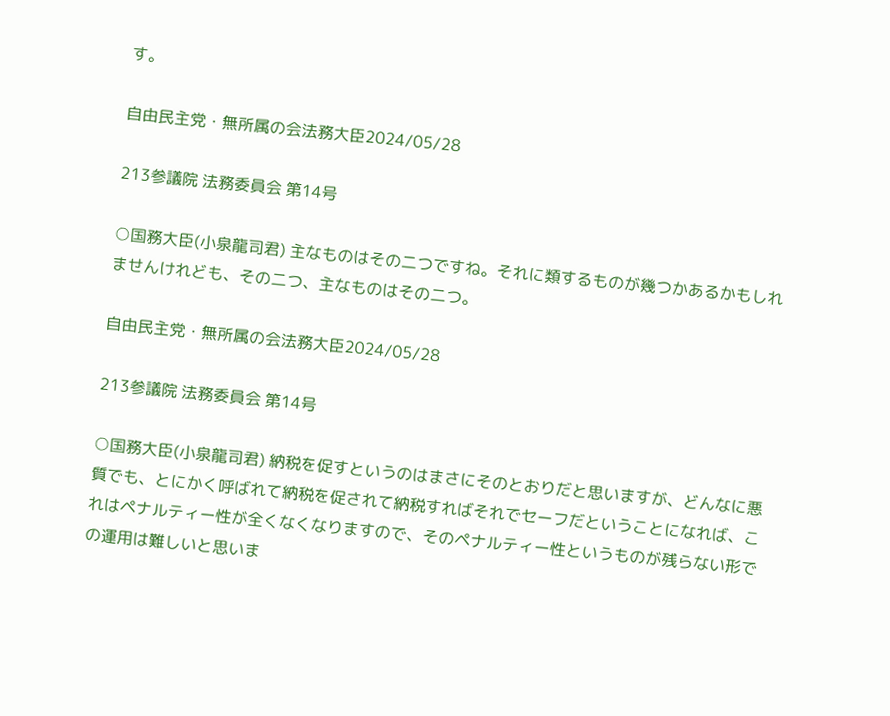す。

自由民主党・無所属の会法務大臣2024/05/28

213参議院 法務委員会 第14号

○国務大臣(小泉龍司君) 主なものはその二つですね。それに類するものが幾つかあるかもしれませんけれども、その二つ、主なものはその二つ。

自由民主党・無所属の会法務大臣2024/05/28

213参議院 法務委員会 第14号

○国務大臣(小泉龍司君) 納税を促すというのはまさにそのとおりだと思いますが、どんなに悪質でも、とにかく呼ばれて納税を促されて納税すればそれでセーフだということになれば、これはペナルティー性が全くなくなりますので、そのペナルティー性というものが残らない形での運用は難しいと思いま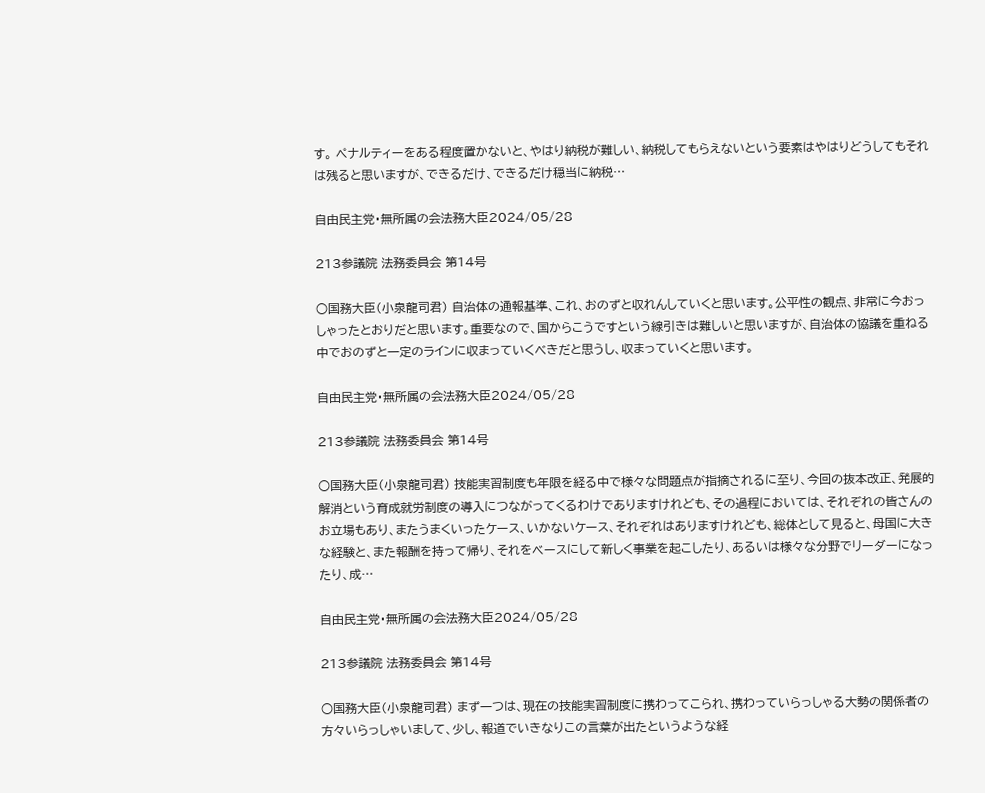す。 ペナルティーをある程度置かないと、やはり納税が難しい、納税してもらえないという要素はやはりどうしてもそれは残ると思いますが、できるだけ、できるだけ穏当に納税…

自由民主党・無所属の会法務大臣2024/05/28

213参議院 法務委員会 第14号

○国務大臣(小泉龍司君) 自治体の通報基準、これ、おのずと収れんしていくと思います。公平性の観点、非常に今おっしゃったとおりだと思います。重要なので、国からこうですという線引きは難しいと思いますが、自治体の協議を重ねる中でおのずと一定のラインに収まっていくべきだと思うし、収まっていくと思います。

自由民主党・無所属の会法務大臣2024/05/28

213参議院 法務委員会 第14号

○国務大臣(小泉龍司君) 技能実習制度も年限を経る中で様々な問題点が指摘されるに至り、今回の抜本改正、発展的解消という育成就労制度の導入につながってくるわけでありますけれども、その過程においては、それぞれの皆さんのお立場もあり、またうまくいったケース、いかないケース、それぞれはありますけれども、総体として見ると、母国に大きな経験と、また報酬を持って帰り、それをベースにして新しく事業を起こしたり、あるいは様々な分野でリーダーになったり、成…

自由民主党・無所属の会法務大臣2024/05/28

213参議院 法務委員会 第14号

○国務大臣(小泉龍司君) まず一つは、現在の技能実習制度に携わってこられ、携わっていらっしゃる大勢の関係者の方々いらっしゃいまして、少し、報道でいきなりこの言葉が出たというような経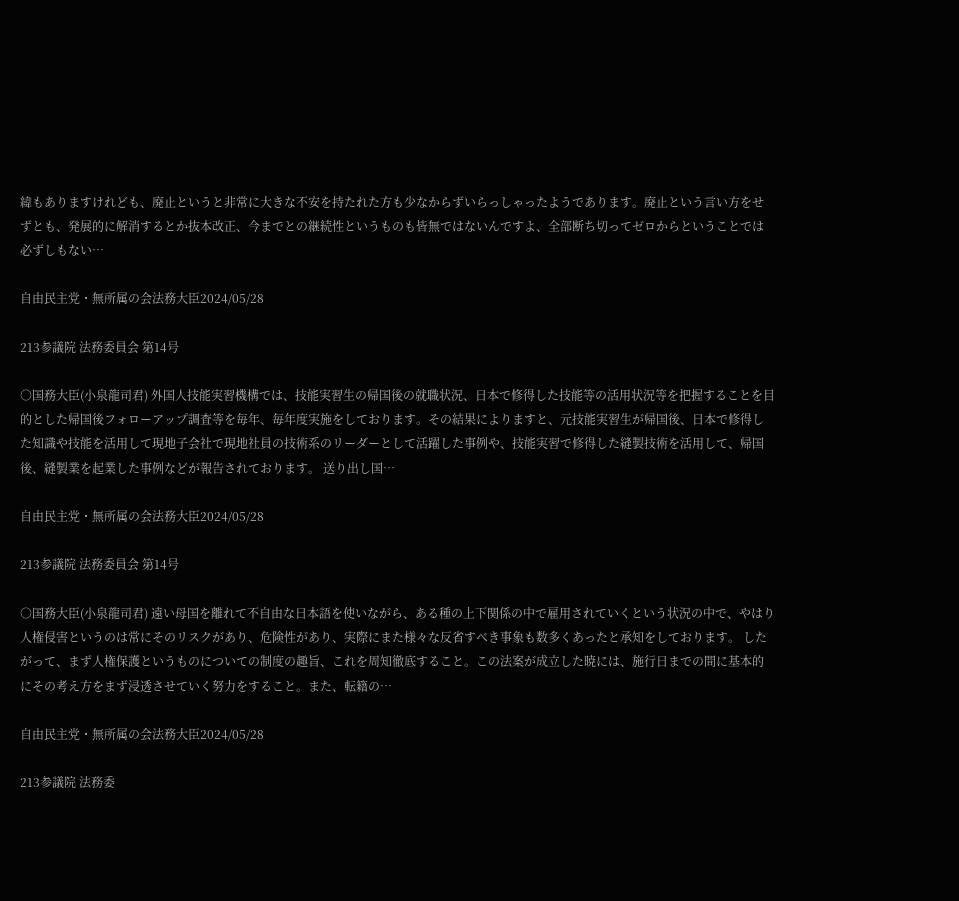緯もありますけれども、廃止というと非常に大きな不安を持たれた方も少なからずいらっしゃったようであります。廃止という言い方をせずとも、発展的に解消するとか抜本改正、今までとの継続性というものも皆無ではないんですよ、全部断ち切ってゼロからということでは必ずしもない…

自由民主党・無所属の会法務大臣2024/05/28

213参議院 法務委員会 第14号

○国務大臣(小泉龍司君) 外国人技能実習機構では、技能実習生の帰国後の就職状況、日本で修得した技能等の活用状況等を把握することを目的とした帰国後フォローアップ調査等を毎年、毎年度実施をしております。その結果によりますと、元技能実習生が帰国後、日本で修得した知識や技能を活用して現地子会社で現地社員の技術系のリーダーとして活躍した事例や、技能実習で修得した縫製技術を活用して、帰国後、縫製業を起業した事例などが報告されております。 送り出し国…

自由民主党・無所属の会法務大臣2024/05/28

213参議院 法務委員会 第14号

○国務大臣(小泉龍司君) 遠い母国を離れて不自由な日本語を使いながら、ある種の上下関係の中で雇用されていくという状況の中で、やはり人権侵害というのは常にそのリスクがあり、危険性があり、実際にまた様々な反省すべき事象も数多くあったと承知をしております。 したがって、まず人権保護というものについての制度の趣旨、これを周知徹底すること。この法案が成立した暁には、施行日までの間に基本的にその考え方をまず浸透させていく努力をすること。また、転籍の…

自由民主党・無所属の会法務大臣2024/05/28

213参議院 法務委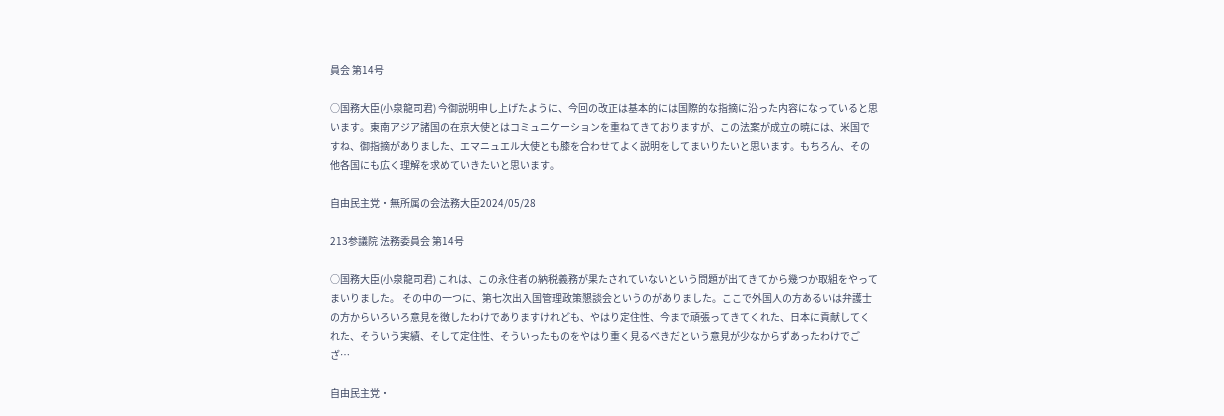員会 第14号

○国務大臣(小泉龍司君) 今御説明申し上げたように、今回の改正は基本的には国際的な指摘に沿った内容になっていると思います。東南アジア諸国の在京大使とはコミュニケーションを重ねてきておりますが、この法案が成立の暁には、米国ですね、御指摘がありました、エマニュエル大使とも膝を合わせてよく説明をしてまいりたいと思います。もちろん、その他各国にも広く理解を求めていきたいと思います。

自由民主党・無所属の会法務大臣2024/05/28

213参議院 法務委員会 第14号

○国務大臣(小泉龍司君) これは、この永住者の納税義務が果たされていないという問題が出てきてから幾つか取組をやってまいりました。 その中の一つに、第七次出入国管理政策懇談会というのがありました。ここで外国人の方あるいは弁護士の方からいろいろ意見を徴したわけでありますけれども、やはり定住性、今まで頑張ってきてくれた、日本に貢献してくれた、そういう実績、そして定住性、そういったものをやはり重く見るべきだという意見が少なからずあったわけでござ…

自由民主党・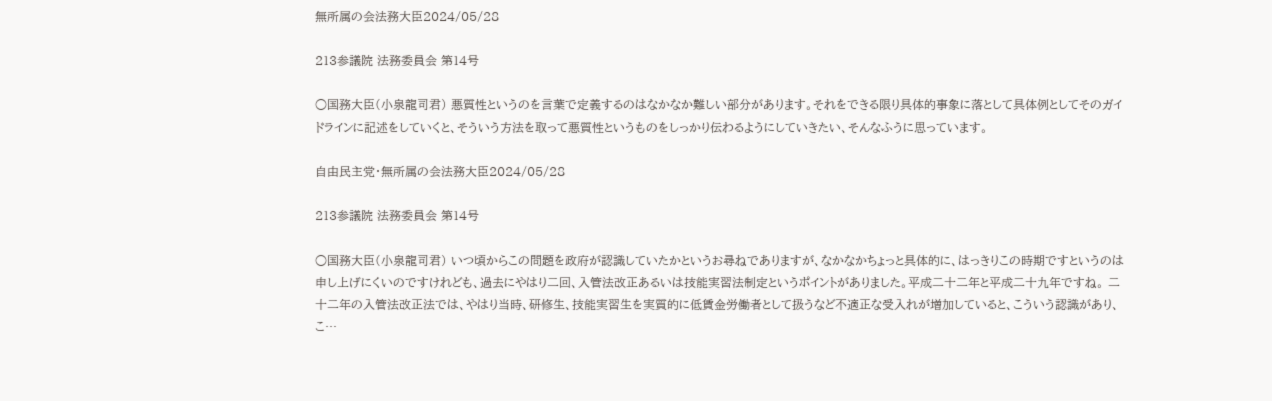無所属の会法務大臣2024/05/28

213参議院 法務委員会 第14号

○国務大臣(小泉龍司君) 悪質性というのを言葉で定義するのはなかなか難しい部分があります。それをできる限り具体的事象に落として具体例としてそのガイドラインに記述をしていくと、そういう方法を取って悪質性というものをしっかり伝わるようにしていきたい、そんなふうに思っています。

自由民主党・無所属の会法務大臣2024/05/28

213参議院 法務委員会 第14号

○国務大臣(小泉龍司君) いつ頃からこの問題を政府が認識していたかというお尋ねでありますが、なかなかちょっと具体的に、はっきりこの時期ですというのは申し上げにくいのですけれども、過去にやはり二回、入管法改正あるいは技能実習法制定というポイントがありました。平成二十二年と平成二十九年ですね。 二十二年の入管法改正法では、やはり当時、研修生、技能実習生を実質的に低賃金労働者として扱うなど不適正な受入れが増加していると、こういう認識があり、こ…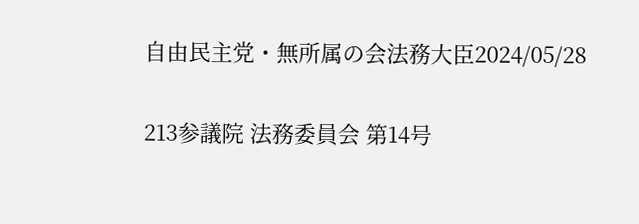自由民主党・無所属の会法務大臣2024/05/28

213参議院 法務委員会 第14号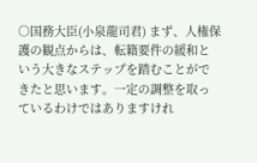○国務大臣(小泉龍司君) まず、人権保護の観点からは、転籍要件の緩和という大きなステップを踏むことができたと思います。一定の調整を取っているわけではありますけれ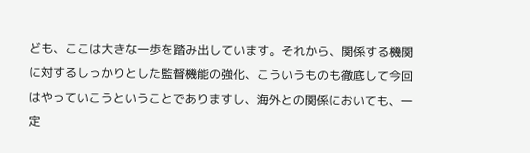ども、ここは大きな一歩を踏み出しています。それから、関係する機関に対するしっかりとした監督機能の強化、こういうものも徹底して今回はやっていこうということでありますし、海外との関係においても、一定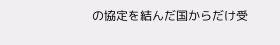の協定を結んだ国からだけ受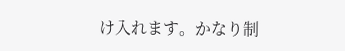け入れます。かなり制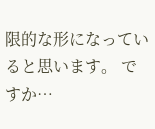限的な形になっていると思います。 ですか…